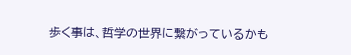歩く事は、哲学の世界に繋がっているかも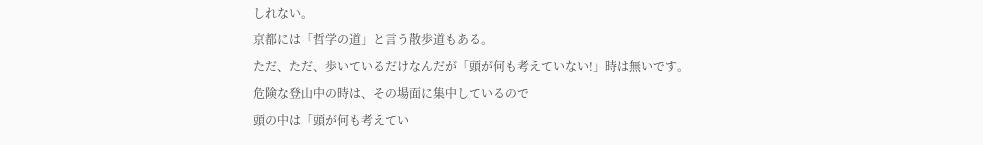しれない。
京都には「哲学の道」と言う散歩道もある。
ただ、ただ、歩いているだけなんだが「頭が何も考えていない!」時は無いです。
危険な登山中の時は、その場面に集中しているので
頭の中は「頭が何も考えてい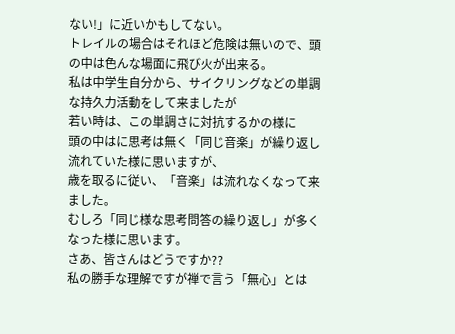ない!」に近いかもしてない。
トレイルの場合はそれほど危険は無いので、頭の中は色んな場面に飛び火が出来る。
私は中学生自分から、サイクリングなどの単調な持久力活動をして来ましたが
若い時は、この単調さに対抗するかの様に
頭の中はに思考は無く「同じ音楽」が繰り返し流れていた様に思いますが、
歳を取るに従い、「音楽」は流れなくなって来ました。
むしろ「同じ様な思考問答の繰り返し」が多くなった様に思います。
さあ、皆さんはどうですか??
私の勝手な理解ですが禅で言う「無心」とは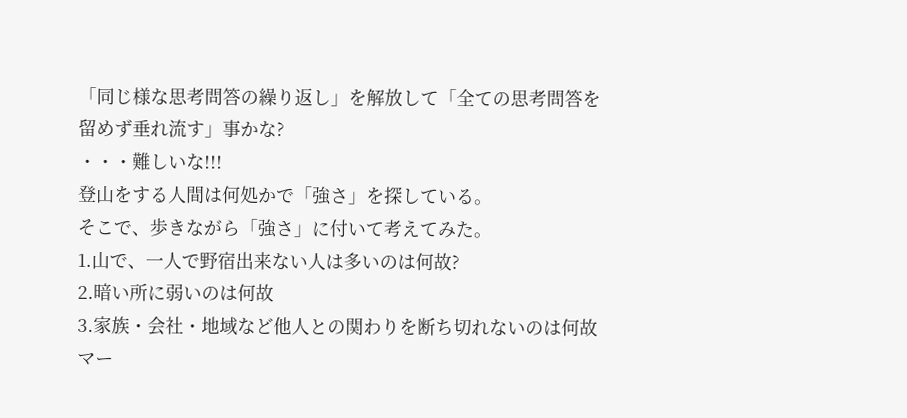「同じ様な思考問答の繰り返し」を解放して「全ての思考問答を留めず垂れ流す」事かな?
・・・難しいな!!!
登山をする人間は何処かで「強さ」を探している。
そこで、歩きながら「強さ」に付いて考えてみた。
1.山で、一人で野宿出来ない人は多いのは何故?
2.暗い所に弱いのは何故
3.家族・会社・地域など他人との関わりを断ち切れないのは何故
マー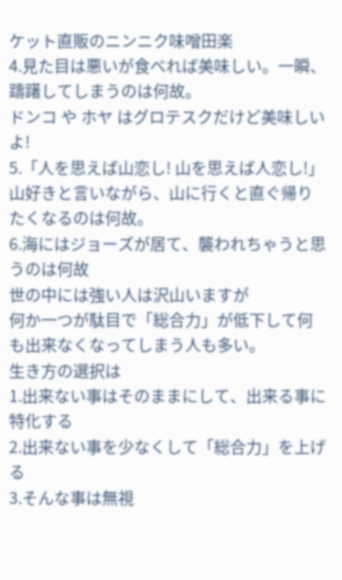ケット直販のニンニク味噌田楽
4.見た目は悪いが食べれば美味しい。一瞬、躊躇してしまうのは何故。
ドンコ や ホヤ はグロテスクだけど美味しいよ!
5.「人を思えば山恋し! 山を思えば人恋し!」
山好きと言いながら、山に行くと直ぐ帰りたくなるのは何故。
6.海にはジョーズが居て、襲われちゃうと思うのは何故
世の中には強い人は沢山いますが
何か一つが駄目で「総合力」が低下して何も出来なくなってしまう人も多い。
生き方の選択は
1.出来ない事はそのままにして、出来る事に特化する
2.出来ない事を少なくして「総合力」を上げる
3.そんな事は無視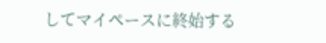してマイペースに終始する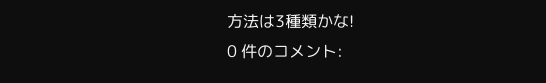方法は3種類かな!
0 件のコメント: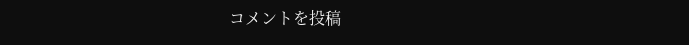コメントを投稿